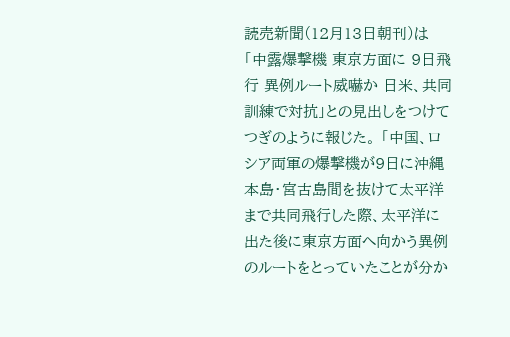読売新聞(12月13日朝刊)は 「中露爆撃機 東京方面に 9日飛行 異例ルート威嚇か 日米、共同訓練で対抗」との見出しをつけてつぎのように報じた。 「中国、ロシア両軍の爆撃機が9日に沖縄本島・宮古島間を抜けて太平洋まで共同飛行した際、太平洋に出た後に東京方面へ向かう異例のルートをとっていたことが分か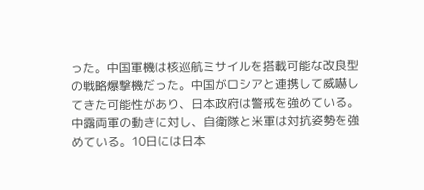った。中国軍機は核巡航ミサイルを搭載可能な改良型の戦略爆撃機だった。中国がロシアと連携して威嚇してきた可能性があり、日本政府は警戒を強めている。 中露両軍の動きに対し、自衛隊と米軍は対抗姿勢を強めている。10日には日本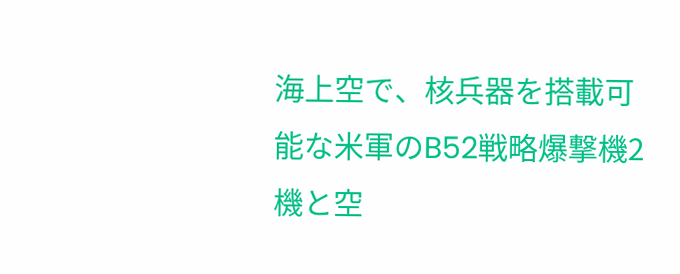海上空で、核兵器を搭載可能な米軍のB52戦略爆撃機2機と空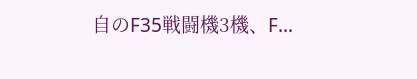自のF35戦闘機3機、F…